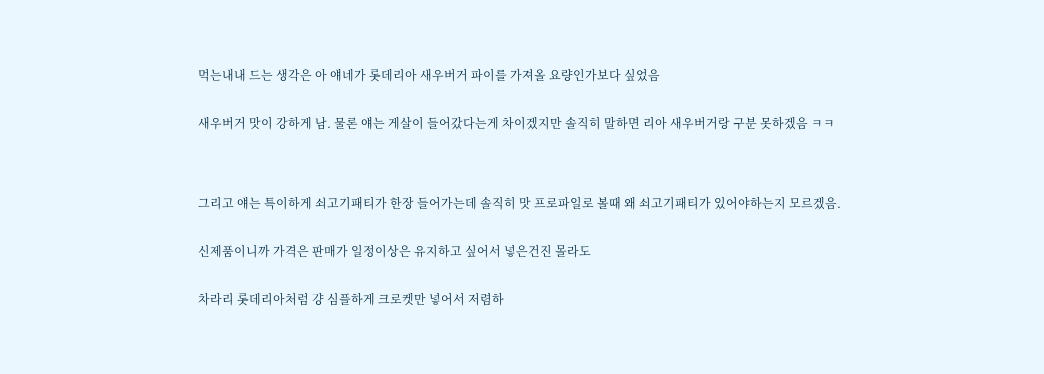먹는내내 드는 생각은 아 얘네가 롯데리아 새우버거 파이를 가져올 요량인가보다 싶었음


새우버거 맛이 강하게 남. 물론 얘는 게살이 들어갔다는게 차이겠지만 솔직히 말하면 리아 새우버거랑 구분 못하겠음 ㅋㅋ




그리고 얘는 특이하게 쇠고기패티가 한장 들어가는데 솔직히 맛 프로파일로 볼때 왜 쇠고기패티가 있어야하는지 모르겠음.


신제품이니까 가격은 판매가 일정이상은 유지하고 싶어서 넣은건진 몰라도


차라리 롯데리아처럼 걍 심플하게 크로켓만 넣어서 저렴하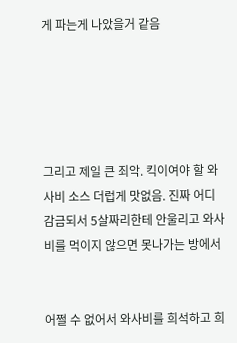게 파는게 나았을거 같음





그리고 제일 큰 죄악. 킥이여야 할 와사비 소스 더럽게 맛없음. 진짜 어디 감금되서 5살짜리한테 안울리고 와사비를 먹이지 않으면 못나가는 방에서


어쩔 수 없어서 와사비를 희석하고 희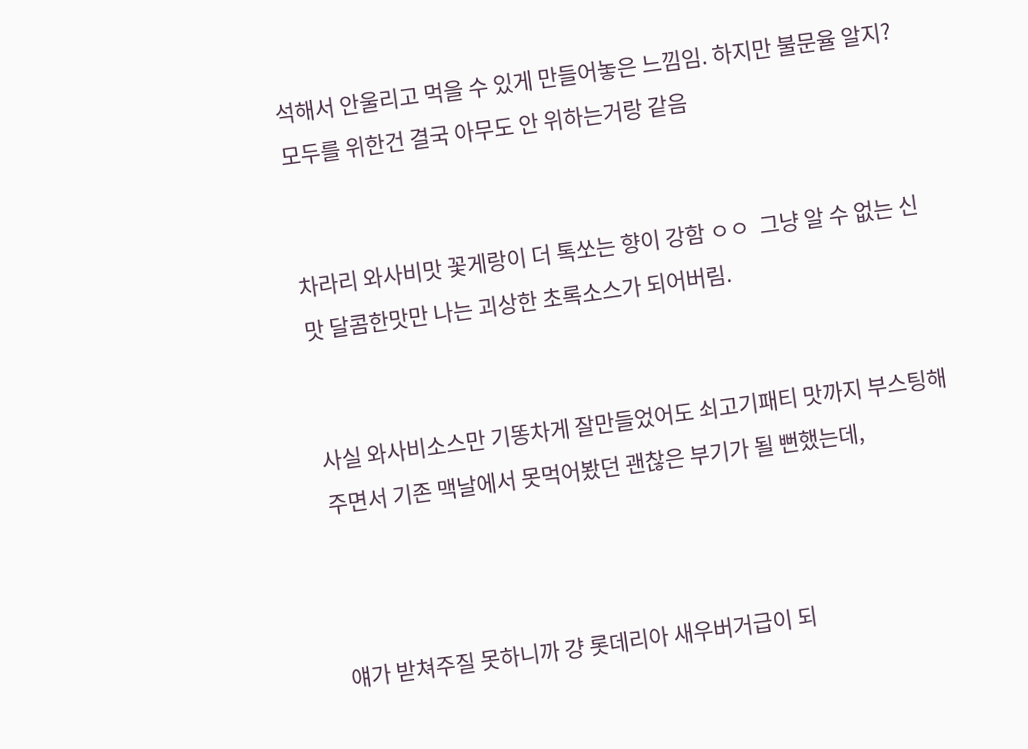석해서 안울리고 먹을 수 있게 만들어놓은 느낌임. 하지만 불문율 알지? 모두를 위한건 결국 아무도 안 위하는거랑 같음


차라리 와사비맛 꽃게랑이 더 톡쏘는 향이 강함 ㅇㅇ  그냥 알 수 없는 신맛 달콤한맛만 나는 괴상한 초록소스가 되어버림.


사실 와사비소스만 기똥차게 잘만들었어도 쇠고기패티 맛까지 부스팅해주면서 기존 맥날에서 못먹어봤던 괜찮은 부기가 될 뻔했는데,



얘가 받쳐주질 못하니까 걍 롯데리아 새우버거급이 되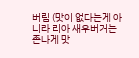버림 (맛이 없다는게 아니라 리아 새우버거는 존나게 맛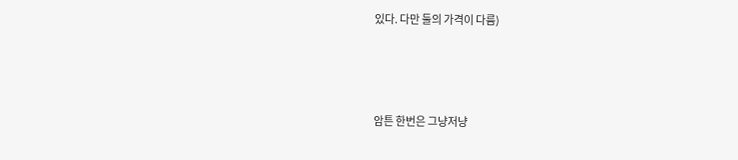있다. 다만 둘의 가격이 다름)




암튼 한번은 그냥저냥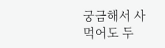궁금해서 사먹어도 두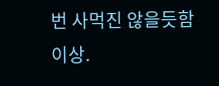번 사먹진 않을듯함 이상.